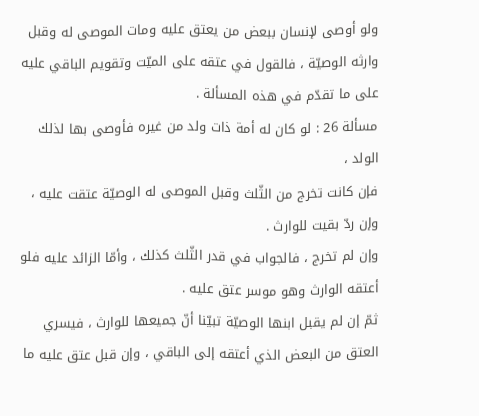ولو أوصى لإنسان ببعض من يعتق عليه ومات الموصى له وقبل وارثه الوصيّة ، فالقول في عتقه على الميّت وتقويم الباقي عليه على ما تقدّم في هذه المسألة .
مسألة 26 : لو كان له أمة ذات ولد من غيره فأوصى بها لذلك الولد ،
فإن كانت تخرج من الثّلث وقبل الموصى له الوصيّة عتقت عليه ، وإن ردّ بقيت للوارث .
وإن لم تخرج ، فالجواب في قدر الثّلث كذلك ، وأمّا الزائد عليه فلو أعتقه الوارث وهو موسر عتق عليه .
ثمّ إن لم يقبل ابنها الوصيّة تبيّنا أنّ جميعها للوارث ، فيسري العتق من البعض الذي أعتقه إلى الباقي ، وإن قبل عتق عليه ما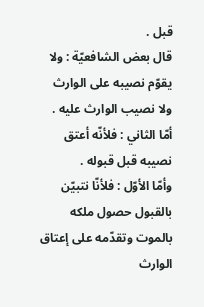قبل .
قال بعض الشافعيّة : ولا يقوّم نصيبه على الوارث ولا نصيب الوارث عليه .
أمّا الثاني : فلأنّه أعتق نصيبه قبل قبوله .
وأمّا الأوّل : فلأنّا نتبيّن بالقبول حصول ملكه بالموت وتقدّمه على إعتاق الوارث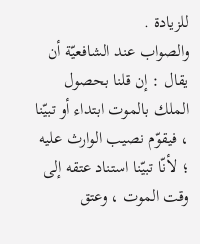للزيادة .
والصواب عند الشافعيّة أن يقال : إن قلنا بحصول الملك بالموت ابتداء أو تبيّنا ، فيقوّم نصيب الوارث عليه ؛ لأنّا تبيّنا استناد عتقه إلى وقت الموت ، وعتق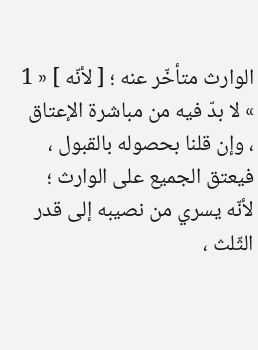الوارث متأخّر عنه ؛ [ لأنّه ] « 1 » لا بدّ فيه من مباشرة الإعتاق ، وإن قلنا بحصوله بالقبول ، فيعتق الجميع على الوارث ؛ لأنّه يسري من نصيبه إلى قدر الثّلث ،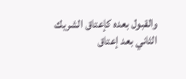والقبول بعده كإعتاق الشريك الثاني بعد إعتاق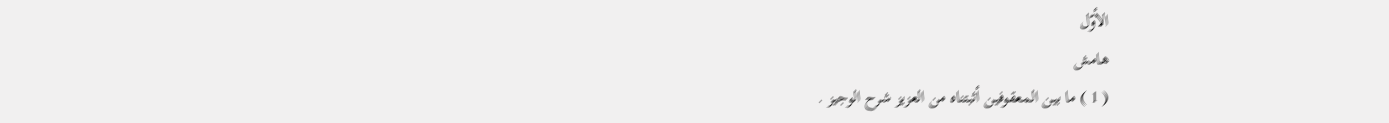الأوّل
هامش
( 1 ) ما بين المعقوفين أثبتناه من العزيز شرح الوجيز .